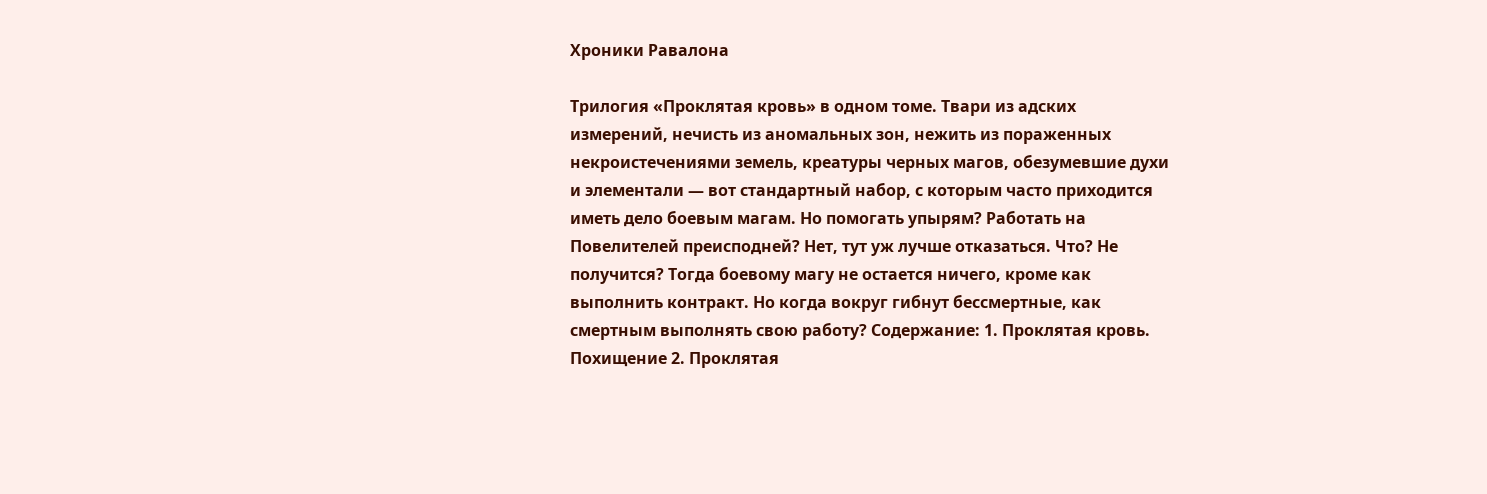Хроники Равалона

Трилогия «Проклятая кровь» в одном томе. Твари из адских измерений, нечисть из аномальных зон, нежить из пораженных некроистечениями земель, креатуры черных магов, обезумевшие духи и элементали — вот стандартный набор, с которым часто приходится иметь дело боевым магам. Но помогать упырям? Работать на Повелителей преисподней? Нет, тут уж лучше отказаться. Что? Не получится? Тогда боевому магу не остается ничего, кроме как выполнить контракт. Но когда вокруг гибнут бессмертные, как смертным выполнять свою работу? Содержание: 1. Проклятая кровь. Похищение 2. Проклятая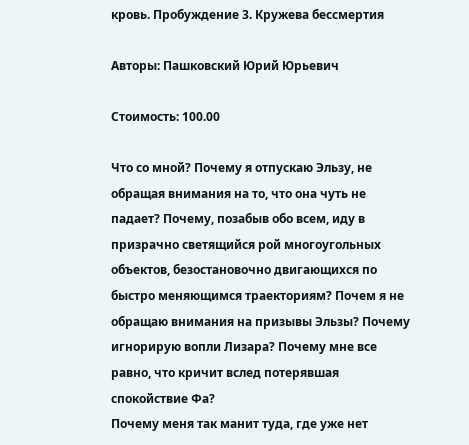кровь. Пробуждение 3. Кружева бессмертия

Авторы: Пашковский Юрий Юрьевич

Стоимость: 100.00

Что со мной? Почему я отпускаю Эльзу, не обращая внимания на то, что она чуть не падает? Почему, позабыв обо всем, иду в призрачно светящийся рой многоугольных объектов, безостановочно двигающихся по быстро меняющимся траекториям? Почем я не обращаю внимания на призывы Эльзы? Почему игнорирую вопли Лизара? Почему мне все равно, что кричит вслед потерявшая спокойствие Фа?
Почему меня так манит туда, где уже нет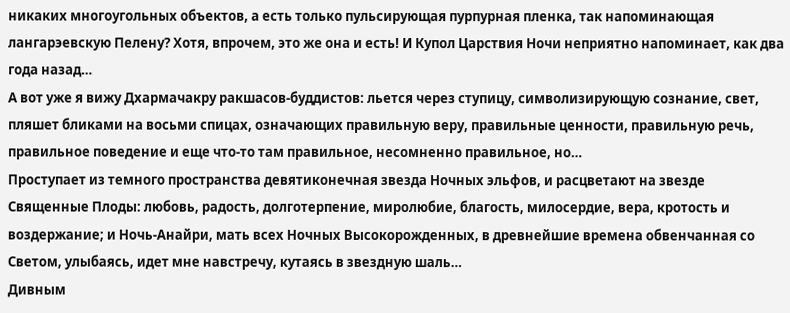никаких многоугольных объектов, а есть только пульсирующая пурпурная пленка, так напоминающая лангарэевскую Пелену? Хотя, впрочем, это же она и есть! И Купол Царствия Ночи неприятно напоминает, как два года назад…
А вот уже я вижу Дхармачакру ракшасов-буддистов: льется через ступицу, символизирующую сознание, свет, пляшет бликами на восьми спицах, означающих правильную веру, правильные ценности, правильную речь, правильное поведение и еще что-то там правильное, несомненно правильное, но…
Проступает из темного пространства девятиконечная звезда Ночных эльфов, и расцветают на звезде Священные Плоды: любовь, радость, долготерпение, миролюбие, благость, милосердие, вера, кротость и воздержание; и Ночь-Анайри, мать всех Ночных Высокорожденных, в древнейшие времена обвенчанная со Светом, улыбаясь, идет мне навстречу, кутаясь в звездную шаль…
Дивным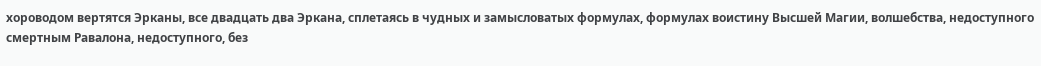хороводом вертятся Эрканы, все двадцать два Эркана, сплетаясь в чудных и замысловатых формулах, формулах воистину Высшей Магии, волшебства, недоступного смертным Равалона, недоступного, без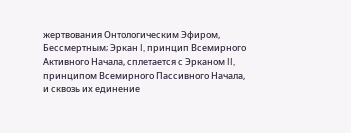жертвования Онтологическим Эфиром, Бессмертным; Эркан I, принцип Всемирного Активного Начала, сплетается с Эрканом II, принципом Всемирного Пассивного Начала, и сквозь их единение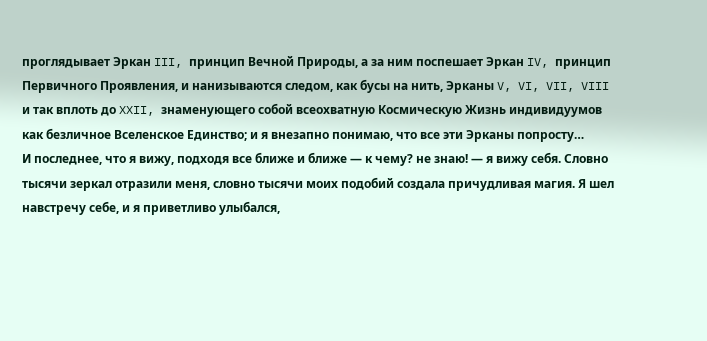проглядывает Эркан III, принцип Вечной Природы, а за ним поспешает Эркан IV, принцип Первичного Проявления, и нанизываются следом, как бусы на нить, Эрканы V, VI, VII, VIII и так вплоть до XXII, знаменующего собой всеохватную Космическую Жизнь индивидуумов как безличное Вселенское Единство; и я внезапно понимаю, что все эти Эрканы попросту…
И последнее, что я вижу, подходя все ближе и ближе — к чему? не знаю! — я вижу себя. Словно тысячи зеркал отразили меня, словно тысячи моих подобий создала причудливая магия. Я шел навстречу себе, и я приветливо улыбался,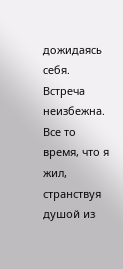дожидаясь себя.
Встреча неизбежна. Все то время, что я жил, странствуя душой из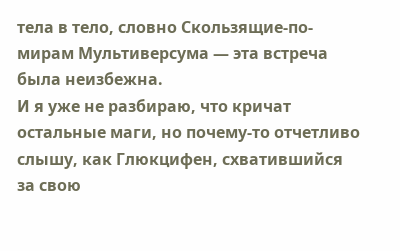тела в тело, словно Скользящие-по-мирам Мультиверсума — эта встреча была неизбежна.
И я уже не разбираю, что кричат остальные маги, но почему-то отчетливо слышу, как Глюкцифен, схватившийся за свою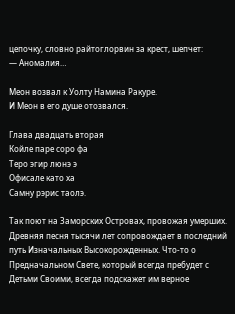цепочку, словно райтоглорвин за крест, шепчет:
— Аномалия…

Меон возвал к Уолту Намина Ракуре.
И Меон в его душе отозвался.

Глава двадцать вторая
Койле паре соро фа
Теро эгир люнэ э
Офисале като ха
Самну рэрис таолэ.

Так поют на Заморских Островах, провожая умерших. Древняя песня тысячи лет сопровождает в последний путь Изначальных Высокорожденных. Что-то о Предначальном Свете, который всегда пребудет с Детьми Своими, всегда подскажет им верное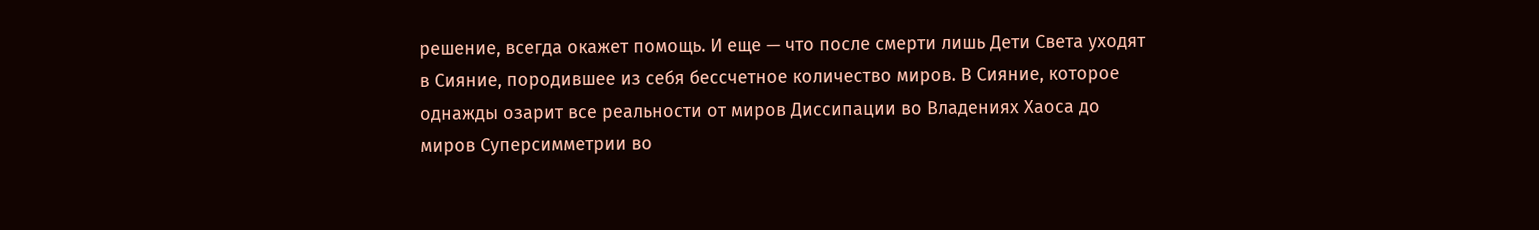решение, всегда окажет помощь. И еще — что после смерти лишь Дети Света уходят в Сияние, породившее из себя бессчетное количество миров. В Сияние, которое однажды озарит все реальности от миров Диссипации во Владениях Хаоса до миров Суперсимметрии во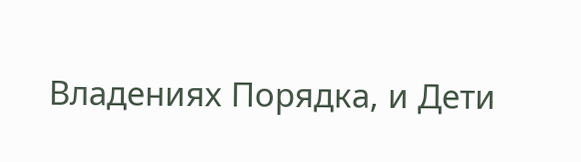Владениях Порядка, и Дети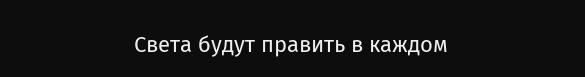Света будут править в каждом